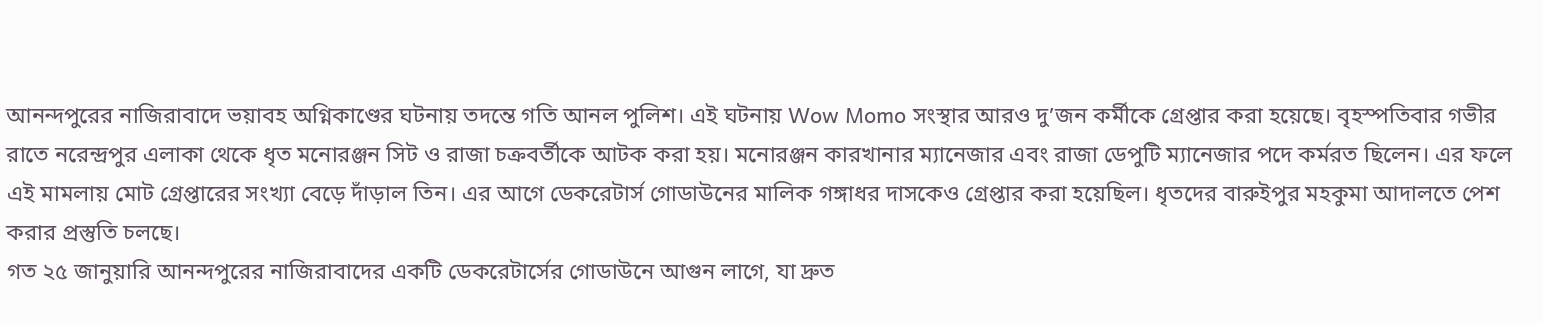আনন্দপুরের নাজিরাবাদে ভয়াবহ অগ্নিকাণ্ডের ঘটনায় তদন্তে গতি আনল পুলিশ। এই ঘটনায় Wow Momo সংস্থার আরও দু’জন কর্মীকে গ্রেপ্তার করা হয়েছে। বৃহস্পতিবার গভীর রাতে নরেন্দ্রপুর এলাকা থেকে ধৃত মনোরঞ্জন সিট ও রাজা চক্রবর্তীকে আটক করা হয়। মনোরঞ্জন কারখানার ম্যানেজার এবং রাজা ডেপুটি ম্যানেজার পদে কর্মরত ছিলেন। এর ফলে এই মামলায় মোট গ্রেপ্তারের সংখ্যা বেড়ে দাঁড়াল তিন। এর আগে ডেকরেটার্স গোডাউনের মালিক গঙ্গাধর দাসকেও গ্রেপ্তার করা হয়েছিল। ধৃতদের বারুইপুর মহকুমা আদালতে পেশ করার প্রস্তুতি চলছে।
গত ২৫ জানুয়ারি আনন্দপুরের নাজিরাবাদের একটি ডেকরেটার্সের গোডাউনে আগুন লাগে, যা দ্রুত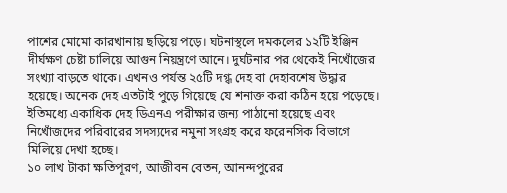পাশের মোমো কারখানায় ছড়িয়ে পড়ে। ঘটনাস্থলে দমকলের ১২টি ইঞ্জিন দীর্ঘক্ষণ চেষ্টা চালিয়ে আগুন নিয়ন্ত্রণে আনে। দুর্ঘটনার পর থেকেই নিখোঁজের সংখ্যা বাড়তে থাকে। এখনও পর্যন্ত ২৫টি দগ্ধ দেহ বা দেহাবশেষ উদ্ধার হয়েছে। অনেক দেহ এতটাই পুড়ে গিয়েছে যে শনাক্ত করা কঠিন হয়ে পড়েছে। ইতিমধ্যে একাধিক দেহ ডিএনএ পরীক্ষার জন্য পাঠানো হয়েছে এবং নিখোঁজদের পরিবারের সদস্যদের নমুনা সংগ্রহ করে ফরেনসিক বিভাগে মিলিয়ে দেখা হচ্ছে।
১০ লাখ টাকা ক্ষতিপূরণ, আজীবন বেতন, আনন্দপুরের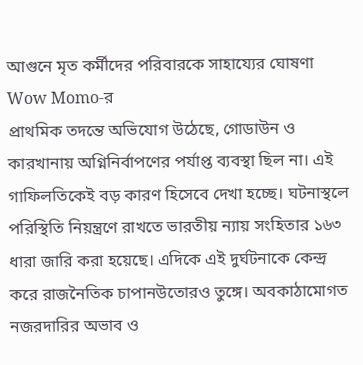আগুনে মৃত কর্মীদের পরিবারকে সাহায্যের ঘোষণা Wow Momo-র
প্রাথমিক তদন্তে অভিযোগ উঠেছে, গোডাউন ও কারখানায় অগ্নিনির্বাপণের পর্যাপ্ত ব্যবস্থা ছিল না। এই গাফিলতিকেই বড় কারণ হিসেবে দেখা হচ্ছে। ঘটনাস্থলে পরিস্থিতি নিয়ন্ত্রণে রাখতে ভারতীয় ন্যায় সংহিতার ১৬৩ ধারা জারি করা হয়েছে। এদিকে এই দুর্ঘটনাকে কেন্দ্র করে রাজনৈতিক চাপানউতোরও তুঙ্গে। অবকাঠামোগত নজরদারির অভাব ও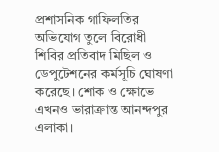প্রশাসনিক গাফিলতির অভিযোগ তুলে বিরোধী শিবির প্রতিবাদ মিছিল ও ডেপুটেশনের কর্মসূচি ঘোষণা করেছে। শোক ও ক্ষোভে এখনও ভারাক্রান্ত আনন্দপুর এলাকা।